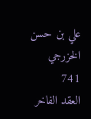علي بن حسن الخزرجي
741
العقد الفاخر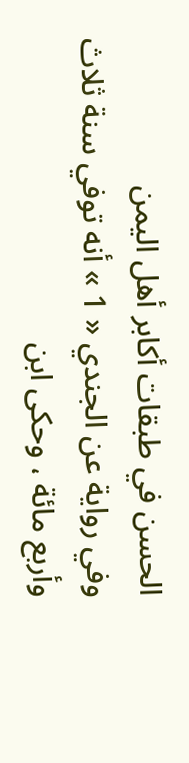الحسن في طبقات أكابر أهل اليمن
وفي رواية عن الجندي « 1 » أنه توفي سنة ثلاث وأربع مائة ، وحكى ابن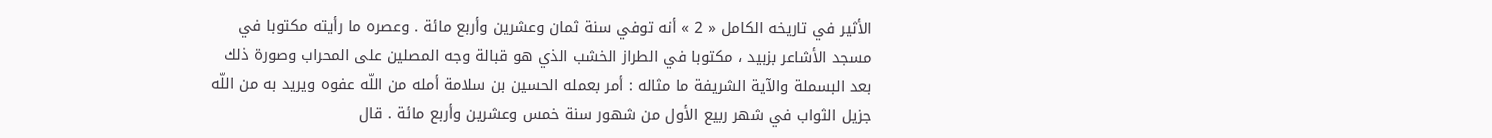الأثير في تاريخه الكامل « 2 » أنه توفي سنة ثمان وعشرين وأربع مائة . وعصره ما رأيته مكتوبا في مسجد الأشاعر بزبيد ، مكتوبا في الطراز الخشب الذي هو قبالة وجه المصلين على المحراب وصورة ذلك بعد البسملة والآية الشريفة ما مثاله : أمر بعمله الحسين بن سلامة أمله من اللّه عفوه ويريد به من اللّه جزيل الثواب في شهر ربيع الأول من شهور سنة خمس وعشرين وأربع مائة . قال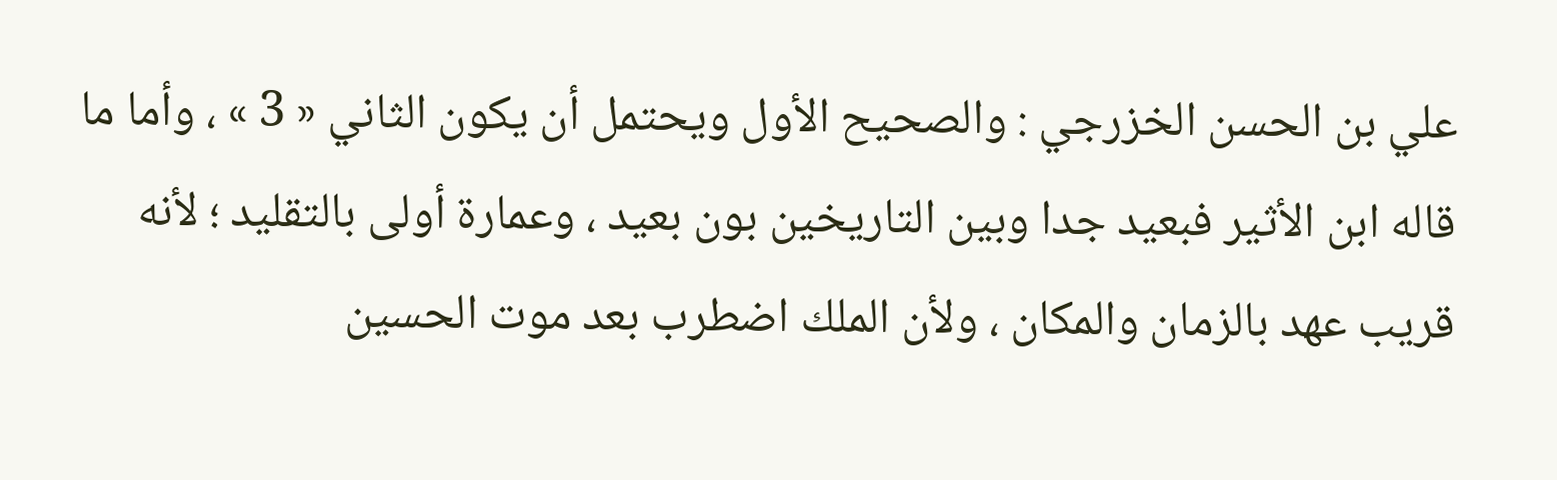علي بن الحسن الخزرجي : والصحيح الأول ويحتمل أن يكون الثاني « 3 » ، وأما ما قاله ابن الأثير فبعيد جدا وبين التاريخين بون بعيد ، وعمارة أولى بالتقليد ؛ لأنه قريب عهد بالزمان والمكان ، ولأن الملك اضطرب بعد موت الحسين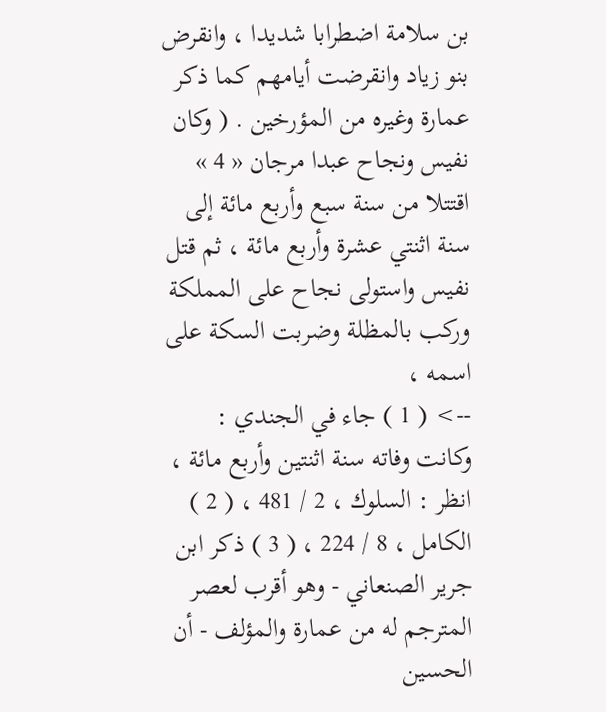بن سلامة اضطرابا شديدا ، وانقرض بنو زياد وانقرضت أيامهم كما ذكر عمارة وغيره من المؤرخين . ( وكان نفيس ونجاح عبدا مرجان « 4 » اقتتلا من سنة سبع وأربع مائة إلى سنة اثنتي عشرة وأربع مائة ، ثم قتل نفيس واستولى نجاح على المملكة وركب بالمظلة وضربت السكة على اسمه ،
--> ( 1 ) جاء في الجندي : وكانت وفاته سنة اثنتين وأربع مائة ، انظر : السلوك ، 2 / 481 ، ( 2 ) الكامل ، 8 / 224 ، ( 3 ) ذكر ابن جرير الصنعاني - وهو أقرب لعصر المترجم له من عمارة والمؤلف - أن الحسين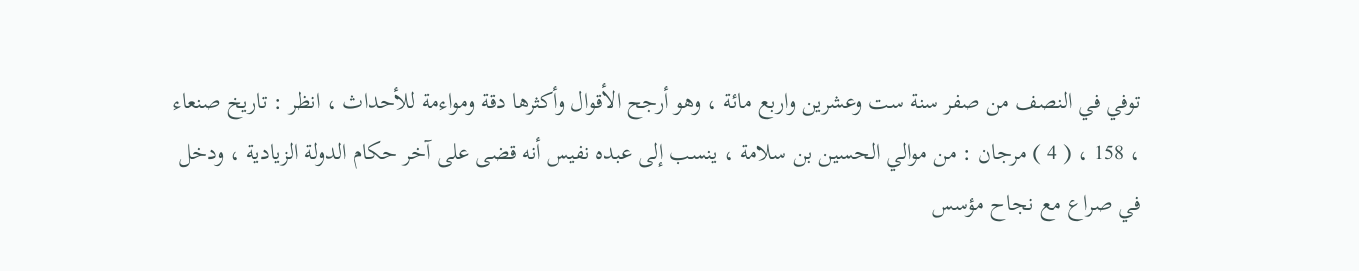توفي في النصف من صفر سنة ست وعشرين واربع مائة ، وهو أرجح الأقوال وأكثرها دقة ومواءمة للأحداث ، انظر : تاريخ صنعاء ، 158 ، ( 4 ) مرجان : من موالي الحسين بن سلامة ، ينسب إلى عبده نفيس أنه قضى على آخر حكام الدولة الزيادية ، ودخل في صراع مع نجاح مؤسس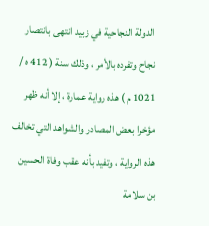الدولة النجاحية في زبيد انتهى بانتصار نجاح وتفرده بالأمر ، وذلك سنة ( 412 ه / 1021 م ) هذه رواية عمارة ، إلا أنه ظهر مؤخرا بعض المصادر والشواهد التي تخالف هذه الرواية ، وتفيد بأنه عقب وفاة الحسين بن سلامة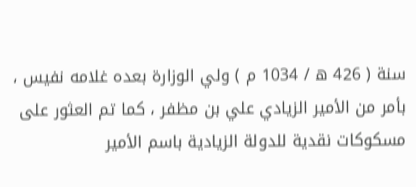سنة ( 426 ه / 1034 م ) ولي الوزارة بعده غلامه نفيس ، بأمر من الأمير الزيادي علي بن مظفر ، كما تم العثور على مسكوكات نقدية للدولة الزيادية باسم الأمير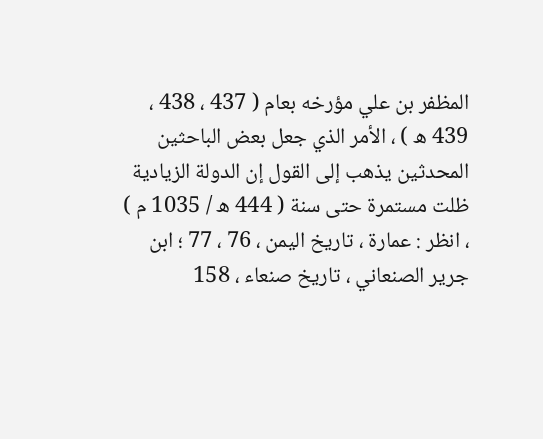المظفر بن علي مؤرخه بعام ( 437 ، 438 ، 439 ه ) ، الأمر الذي جعل بعض الباحثين المحدثين يذهب إلى القول إن الدولة الزيادية ظلت مستمرة حتى سنة ( 444 ه / 1035 م ) ، انظر : عمارة ، تاريخ اليمن ، 76 ، 77 ؛ ابن جرير الصنعاني ، تاريخ صنعاء ، 158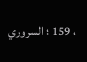، 159 ؛ السروري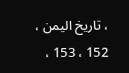، تاريخ اليمن ، 152 ، 153 ،